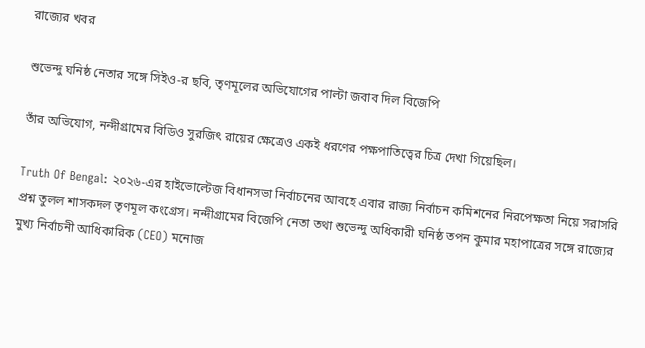রাজ্যের খবর

শুভেন্দু ঘনিষ্ঠ নেতার সঙ্গে সিইও-র ছবি, তৃণমূলের অভিযোগের পাল্টা জবাব দিল বিজেপি

তাঁর অভিযোগ, নন্দীগ্রামের বিডিও সুরজিৎ রায়ের ক্ষেত্রেও একই ধরণের পক্ষপাতিত্বের চিত্র দেখা গিয়েছিল।

Truth Of Bengal: ২০২৬-এর হাইভোল্টেজ বিধানসভা নির্বাচনের আবহে এবার রাজ্য নির্বাচন কমিশনের নিরপেক্ষতা নিয়ে সরাসরি প্রশ্ন তুলল শাসকদল তৃণমূল কংগ্রেস। নন্দীগ্রামের বিজেপি নেতা তথা শুভেন্দু অধিকারী ঘনিষ্ঠ তপন কুমার মহাপাত্রের সঙ্গে রাজ্যের মুখ্য নির্বাচনী আধিকারিক (CEO) মনোজ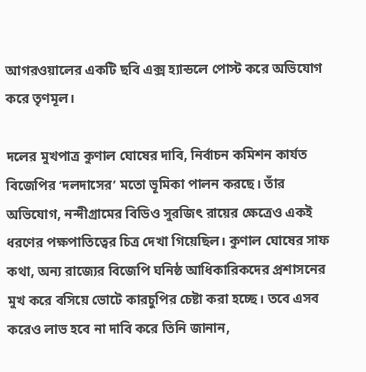আগরওয়ালের একটি ছবি এক্স হ্যান্ডলে পোস্ট করে অভিযোগ করে তৃণমূল।

দলের মুখপাত্র কুণাল ঘোষের দাবি, নির্বাচন কমিশন কার্যত বিজেপির ‘দলদাসের’ মতো ভূমিকা পালন করছে। তাঁর অভিযোগ, নন্দীগ্রামের বিডিও সুরজিৎ রায়ের ক্ষেত্রেও একই ধরণের পক্ষপাতিত্বের চিত্র দেখা গিয়েছিল। কুণাল ঘোষের সাফ কথা, অন্য রাজ্যের বিজেপি ঘনিষ্ঠ আধিকারিকদের প্রশাসনের মুখ করে বসিয়ে ভোটে কারচুপির চেষ্টা করা হচ্ছে। তবে এসব করেও লাভ হবে না দাবি করে তিনি জানান,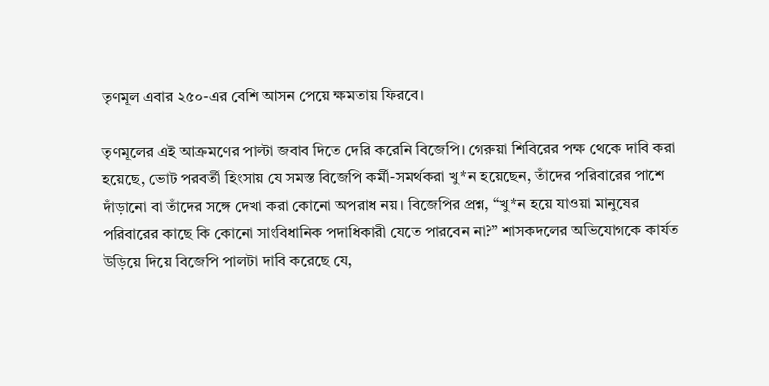তৃণমূল এবার ২৫০-এর বেশি আসন পেয়ে ক্ষমতায় ফিরবে।

তৃণমূলের এই আক্রমণের পাল্টা জবাব দিতে দেরি করেনি বিজেপি। গেরুয়া শিবিরের পক্ষ থেকে দাবি করা হয়েছে, ভোট পরবর্তী হিংসায় যে সমস্ত বিজেপি কর্মী-সমর্থকরা খু*ন হয়েছেন, তাঁদের পরিবারের পাশে দাঁড়ানো বা তাঁদের সঙ্গে দেখা করা কোনো অপরাধ নয়। বিজেপির প্রশ্ন, “খু*ন হয়ে যাওয়া মানুষের পরিবারের কাছে কি কোনো সাংবিধানিক পদাধিকারী যেতে পারবেন না?” শাসকদলের অভিযোগকে কার্যত উড়িয়ে দিয়ে বিজেপি পালটা দাবি করেছে যে,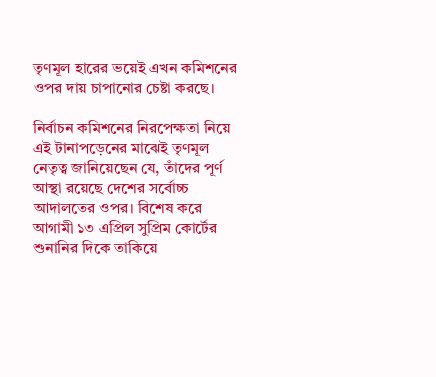তৃণমূল হারের ভয়েই এখন কমিশনের ওপর দায় চাপানোর চেষ্টা করছে।

নির্বাচন কমিশনের নিরপেক্ষতা নিয়ে এই টানাপড়েনের মাঝেই তৃণমূল নেতৃত্ব জানিয়েছেন যে, তাঁদের পূর্ণ আস্থা রয়েছে দেশের সর্বোচ্চ আদালতের ওপর। বিশেষ করে আগামী ১৩ এপ্রিল সুপ্রিম কোর্টের শুনানির দিকে তাকিয়ে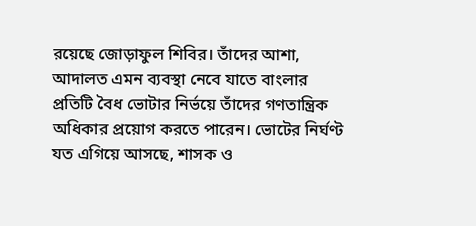রয়েছে জোড়াফুল শিবির। তাঁদের আশা, আদালত এমন ব্যবস্থা নেবে যাতে বাংলার প্রতিটি বৈধ ভোটার নির্ভয়ে তাঁদের গণতান্ত্রিক অধিকার প্রয়োগ করতে পারেন। ভোটের নির্ঘণ্ট যত এগিয়ে আসছে, শাসক ও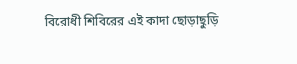বিরোধী শিবিরের এই কাদা ছোড়াছুড়ি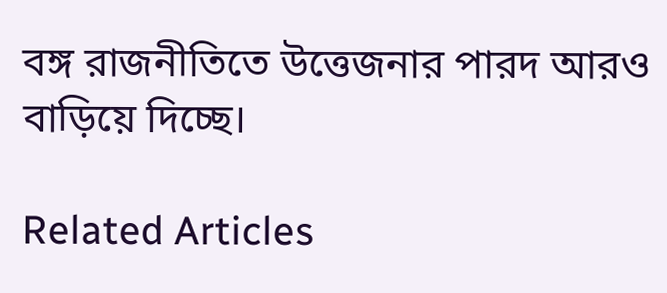বঙ্গ রাজনীতিতে উত্তেজনার পারদ আরও বাড়িয়ে দিচ্ছে।

Related Articles